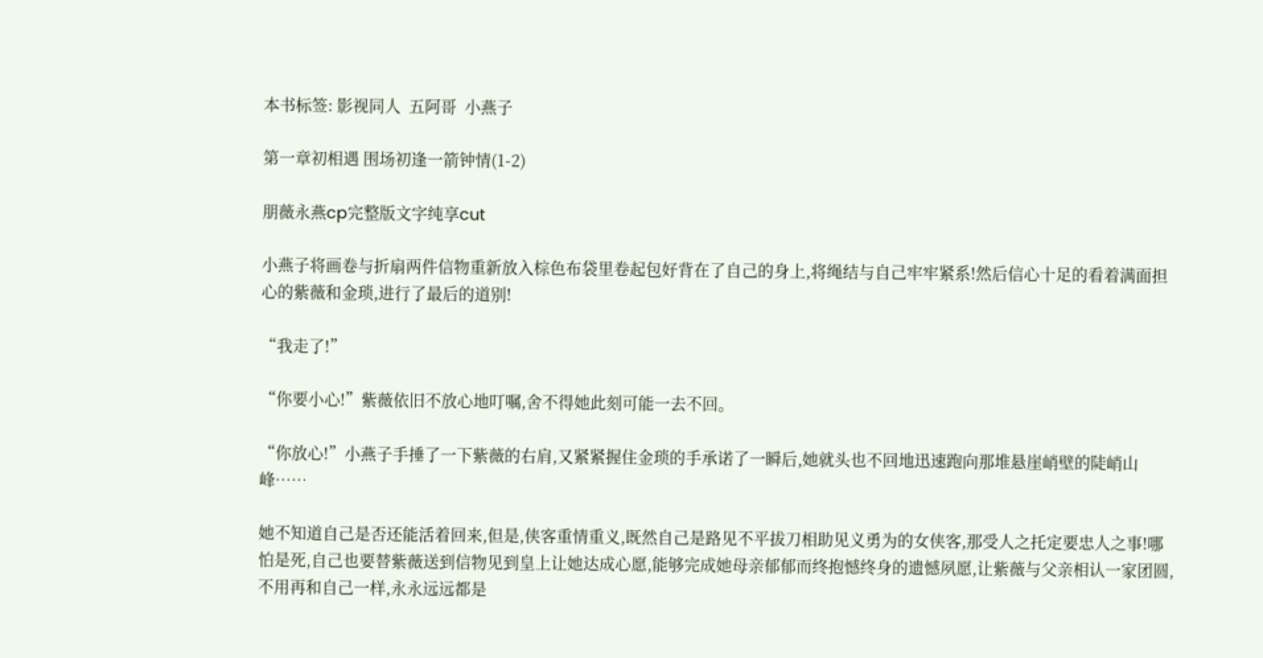本书标签: 影视同人  五阿哥  小燕子

第一章初相遇 围场初逢一箭钟情(1-2)

朋薇永燕cp完整版文字纯享cut

小燕子将画卷与折扇两件信物重新放入棕色布袋里卷起包好背在了自己的身上,将绳结与自己牢牢紧系!然后信心十足的看着满面担心的紫薇和金琐,进行了最后的道别!

“我走了!”

“你要小心!”紫薇依旧不放心地叮嘱,舍不得她此刻可能一去不回。

“你放心!”小燕子手捶了一下紫薇的右肩,又紧紧握住金琐的手承诺了一瞬后,她就头也不回地迅速跑向那堆悬崖峭壁的陡峭山峰……

她不知道自己是否还能活着回来,但是,侠客重情重义,既然自己是路见不平拔刀相助见义勇为的女侠客,那受人之托定要忠人之事!哪怕是死,自己也要替紫薇送到信物见到皇上让她达成心愿,能够完成她母亲郁郁而终抱憾终身的遗憾夙愿,让紫薇与父亲相认一家团圆,不用再和自己一样,永永远远都是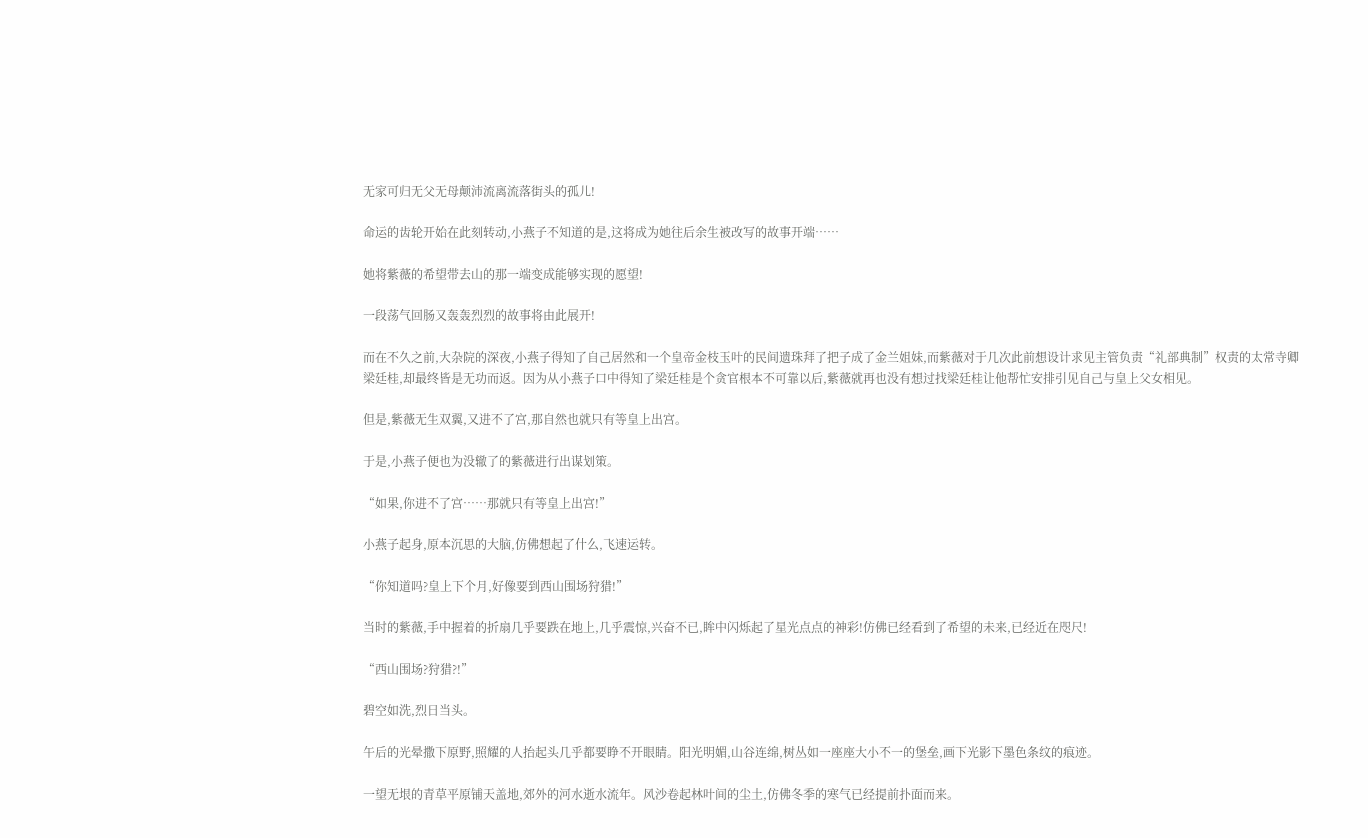无家可归无父无母颠沛流离流落街头的孤儿!

命运的齿轮开始在此刻转动,小燕子不知道的是,这将成为她往后余生被改写的故事开端……

她将紫薇的希望带去山的那一端变成能够实现的愿望!

一段荡气回肠又轰轰烈烈的故事将由此展开!

而在不久之前,大杂院的深夜,小燕子得知了自己居然和一个皇帝金枝玉叶的民间遗珠拜了把子成了金兰姐妹,而紫薇对于几次此前想设计求见主管负责“礼部典制”权责的太常寺卿梁廷桂,却最终皆是无功而返。因为从小燕子口中得知了梁廷桂是个贪官根本不可靠以后,紫薇就再也没有想过找梁廷桂让他帮忙安排引见自己与皇上父女相见。

但是,紫薇无生双翼,又进不了宫,那自然也就只有等皇上出宫。

于是,小燕子便也为没辙了的紫薇进行出谋划策。

“如果,你进不了宫……那就只有等皇上出宫!”

小燕子起身,原本沉思的大脑,仿佛想起了什么,飞速运转。

“你知道吗?皇上下个月,好像要到西山围场狩猎!”

当时的紫薇,手中握着的折扇几乎要跌在地上,几乎震惊,兴奋不已,眸中闪烁起了星光点点的神彩!仿佛已经看到了希望的未来,已经近在咫尺!

“西山围场?狩猎?!”

碧空如洗,烈日当头。

午后的光晕撒下原野,照耀的人抬起头几乎都要睁不开眼睛。阳光明媚,山谷连绵,树丛如一座座大小不一的堡垒,画下光影下墨色条纹的痕迹。

一望无垠的青草平原铺天盖地,郊外的河水逝水流年。风沙卷起林叶间的尘土,仿佛冬季的寒气已经提前扑面而来。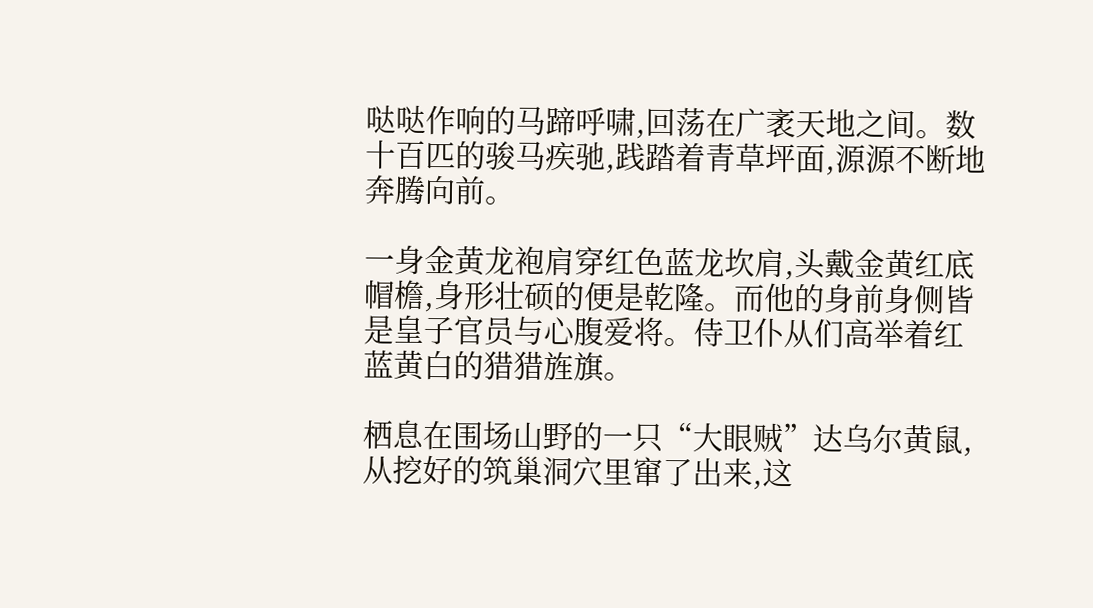哒哒作响的马蹄呼啸,回荡在广袤天地之间。数十百匹的骏马疾驰,践踏着青草坪面,源源不断地奔腾向前。

一身金黄龙袍肩穿红色蓝龙坎肩,头戴金黄红底帽檐,身形壮硕的便是乾隆。而他的身前身侧皆是皇子官员与心腹爱将。侍卫仆从们高举着红蓝黄白的猎猎旌旗。

栖息在围场山野的一只“大眼贼”达乌尔黄鼠,从挖好的筑巢洞穴里窜了出来,这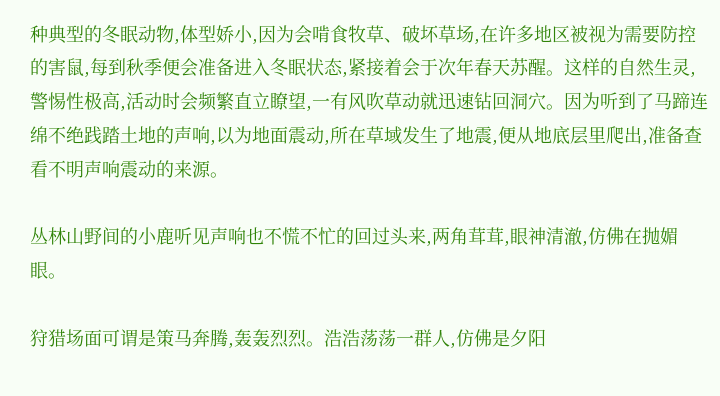种典型的冬眠动物,体型娇小,因为会啃食牧草、破坏草场,在许多地区被视为需要防控的害鼠,每到秋季便会准备进入冬眠状态,紧接着会于次年春天苏醒。这样的自然生灵,警惕性极高,活动时会频繁直立瞭望,一有风吹草动就迅速钻回洞穴。因为听到了马蹄连绵不绝践踏土地的声响,以为地面震动,所在草域发生了地震,便从地底层里爬出,准备查看不明声响震动的来源。

丛林山野间的小鹿听见声响也不慌不忙的回过头来,两角茸茸,眼神清澈,仿佛在抛媚眼。

狩猎场面可谓是策马奔腾,轰轰烈烈。浩浩荡荡一群人,仿佛是夕阳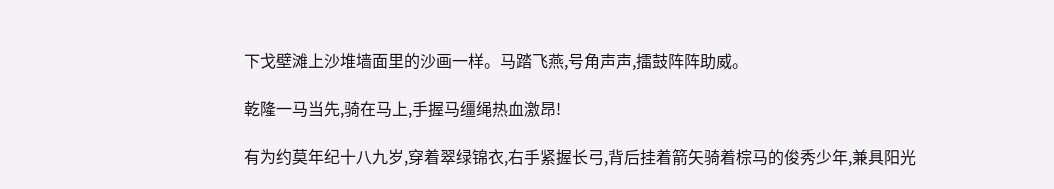下戈壁滩上沙堆墙面里的沙画一样。马踏飞燕,号角声声,擂鼓阵阵助威。

乾隆一马当先,骑在马上,手握马缰绳热血激昂!

有为约莫年纪十八九岁,穿着翠绿锦衣,右手紧握长弓,背后挂着箭矢骑着棕马的俊秀少年,兼具阳光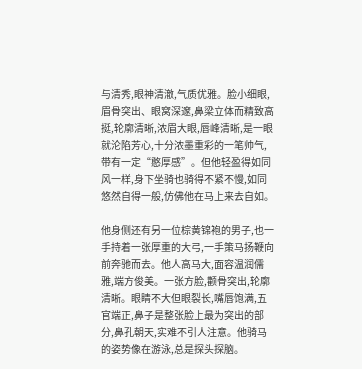与清秀,眼神清澈,气质优雅。脸小细眼,眉骨突出、眼窝深邃,鼻梁立体而精致高挺,轮廓清晰,浓眉大眼,唇峰清晰,是一眼就沦陷芳心,十分浓墨重彩的一笔帅气,带有一定“憨厚感”。但他轻盈得如同风一样,身下坐骑也骑得不紧不慢,如同悠然自得一般,仿佛他在马上来去自如。

他身侧还有另一位棕黄锦袍的男子,也一手持着一张厚重的大弓,一手策马扬鞭向前奔驰而去。他人高马大,面容温润儒雅,端方俊美。一张方脸,颧骨突出,轮廓清晰。眼睛不大但眼裂长,嘴唇饱满,五官端正,鼻子是整张脸上最为突出的部分,鼻孔朝天,实难不引人注意。他骑马的姿势像在游泳,总是探头探脑。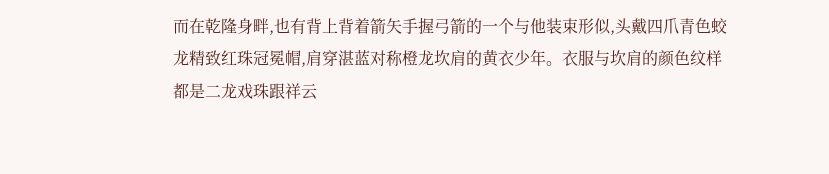而在乾隆身畔,也有背上背着箭矢手握弓箭的一个与他装束形似,头戴四爪青色蛟龙精致红珠冠冕帽,肩穿湛蓝对称橙龙坎肩的黄衣少年。衣服与坎肩的颜色纹样都是二龙戏珠跟祥云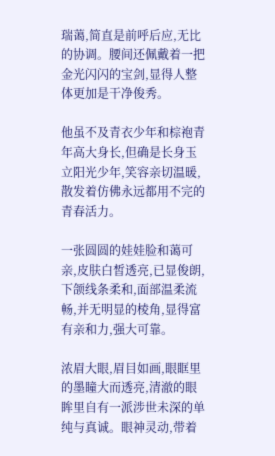瑞蔼,简直是前呼后应,无比的协调。腰间还佩戴着一把金光闪闪的宝剑,显得人整体更加是干净俊秀。

他虽不及青衣少年和棕袍青年高大身长,但确是长身玉立阳光少年,笑容亲切温暖,散发着仿佛永远都用不完的青春活力。

一张圆圆的娃娃脸和蔼可亲,皮肤白皙透亮,已显俊朗,下颌线条柔和,面部温柔流畅,并无明显的棱角,显得富有亲和力,强大可靠。

浓眉大眼,眉目如画,眼眶里的墨瞳大而透亮,清澈的眼眸里自有一派涉世未深的单纯与真诚。眼神灵动,带着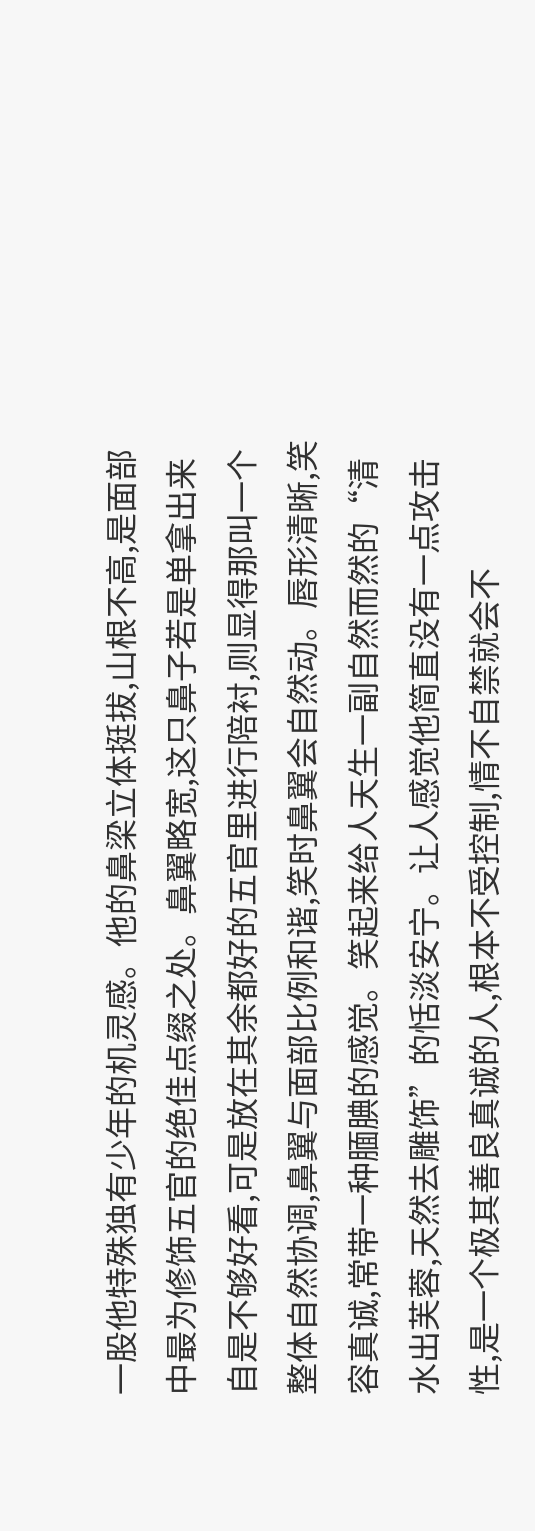一股他特殊独有少年的机灵感。他的鼻梁立体挺拔,山根不高,是面部中最为修饰五官的绝佳点缀之处。鼻翼略宽,这只鼻子若是单拿出来自是不够好看,可是放在其余都好的五官里进行陪衬,则显得那叫一个整体自然协调,鼻翼与面部比例和谐,笑时鼻翼会自然动。唇形清晰,笑容真诚,常带一种腼腆的感觉。笑起来给人天生一副自然而然的“清水出芙蓉,天然去雕饰”的恬淡安宁。让人感觉他简直没有一点攻击性,是一个极其善良真诚的人,根本不受控制,情不自禁就会不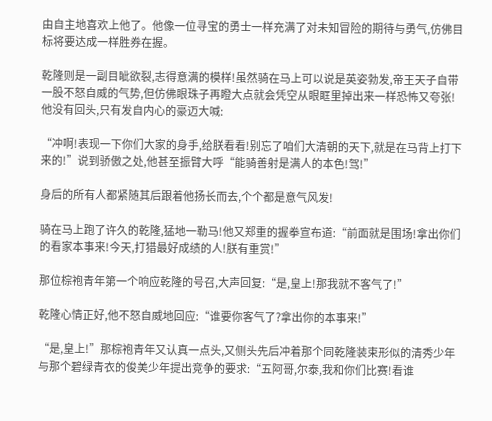由自主地喜欢上他了。他像一位寻宝的勇士一样充满了对未知冒险的期待与勇气,仿佛目标将要达成一样胜券在握。

乾隆则是一副目眦欲裂,志得意满的模样!虽然骑在马上可以说是英姿勃发,帝王天子自带一股不怒自威的气势,但仿佛眼珠子再瞪大点就会凭空从眼眶里掉出来一样恐怖又夸张!他没有回头,只有发自内心的豪迈大喊:

“冲啊!表现一下你们大家的身手,给朕看看!别忘了咱们大清朝的天下,就是在马背上打下来的!”说到骄傲之处,他甚至振臂大呼“能骑善射是满人的本色!驾!”

身后的所有人都紧随其后跟着他扬长而去,个个都是意气风发!

骑在马上跑了许久的乾隆,猛地一勒马!他又郑重的握拳宣布道:“前面就是围场!拿出你们的看家本事来!今天,打猎最好成绩的人!朕有重赏!”

那位棕袍青年第一个响应乾隆的号召,大声回复:“是,皇上!那我就不客气了!”

乾隆心情正好,他不怒自威地回应:“谁要你客气了?拿出你的本事来!”

“是,皇上!”那棕袍青年又认真一点头,又侧头先后冲着那个同乾隆装束形似的清秀少年与那个碧绿青衣的俊美少年提出竞争的要求:“五阿哥,尔泰,我和你们比赛!看谁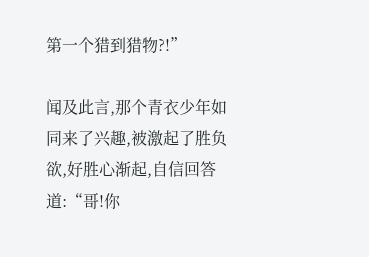第一个猎到猎物?!”

闻及此言,那个青衣少年如同来了兴趣,被激起了胜负欲,好胜心渐起,自信回答道:“哥!你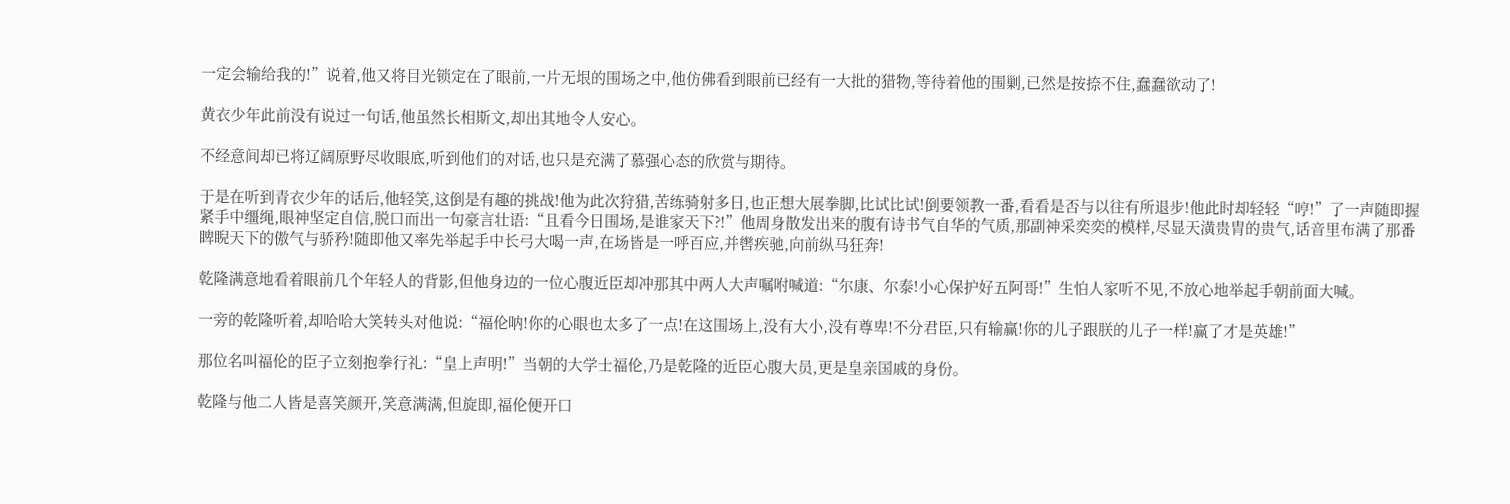一定会输给我的!”说着,他又将目光锁定在了眼前,一片无垠的围场之中,他仿佛看到眼前已经有一大批的猎物,等待着他的围剿,已然是按捺不住,蠢蠢欲动了!

黄衣少年此前没有说过一句话,他虽然长相斯文,却出其地令人安心。

不经意间却已将辽阔原野尽收眼底,听到他们的对话,也只是充满了慕强心态的欣赏与期待。

于是在听到青衣少年的话后,他轻笑,这倒是有趣的挑战!他为此次狩猎,苦练骑射多日,也正想大展拳脚,比试比试!倒要领教一番,看看是否与以往有所退步!他此时却轻轻“哼!”了一声随即握紧手中缰绳,眼神坚定自信,脱口而出一句豪言壮语:“且看今日围场,是谁家天下?!”他周身散发出来的腹有诗书气自华的气质,那副神采奕奕的模样,尽显天潢贵胄的贵气,话音里布满了那番睥睨天下的傲气与骄矜!随即他又率先举起手中长弓大喝一声,在场皆是一呼百应,并辔疾驰,向前纵马狂奔!

乾隆满意地看着眼前几个年轻人的背影,但他身边的一位心腹近臣却冲那其中两人大声嘱咐喊道:“尔康、尔泰!小心保护好五阿哥!”生怕人家听不见,不放心地举起手朝前面大喊。

一旁的乾隆听着,却哈哈大笑转头对他说:“福伦呐!你的心眼也太多了一点!在这围场上,没有大小,没有尊卑!不分君臣,只有输赢!你的儿子跟朕的儿子一样!赢了才是英雄!”

那位名叫福伦的臣子立刻抱拳行礼:“皇上声明!”当朝的大学士福伦,乃是乾隆的近臣心腹大员,更是皇亲国戚的身份。

乾隆与他二人皆是喜笑颜开,笑意满满,但旋即,福伦便开口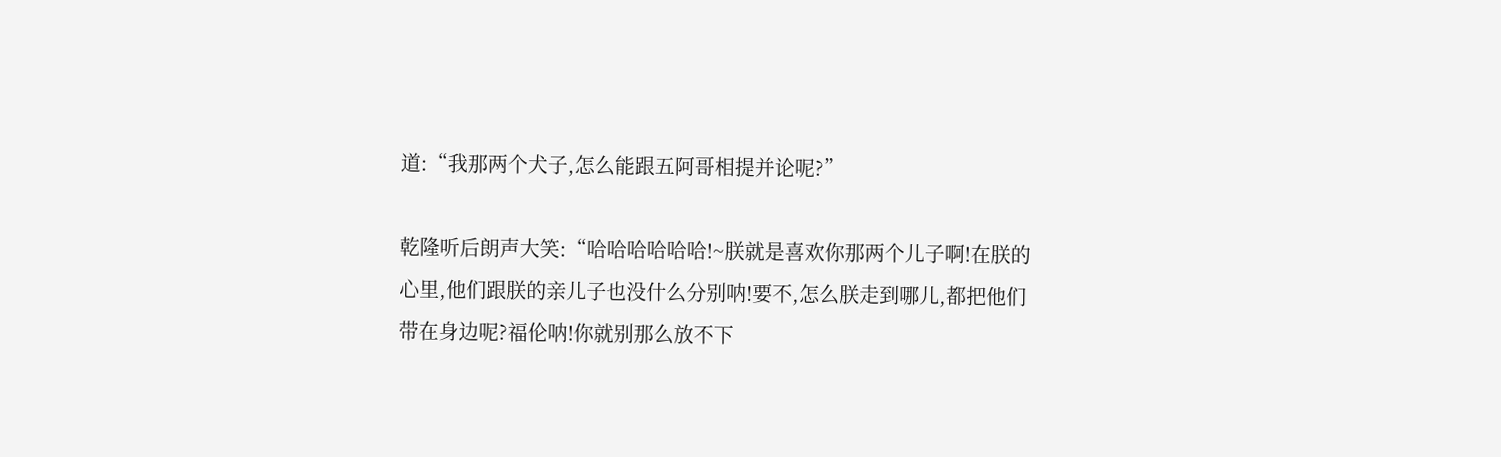道:“我那两个犬子,怎么能跟五阿哥相提并论呢?”

乾隆听后朗声大笑:“哈哈哈哈哈哈!~朕就是喜欢你那两个儿子啊!在朕的心里,他们跟朕的亲儿子也没什么分别呐!要不,怎么朕走到哪儿,都把他们带在身边呢?福伦呐!你就别那么放不下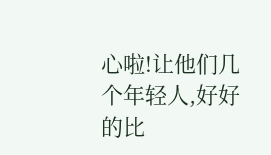心啦!让他们几个年轻人,好好的比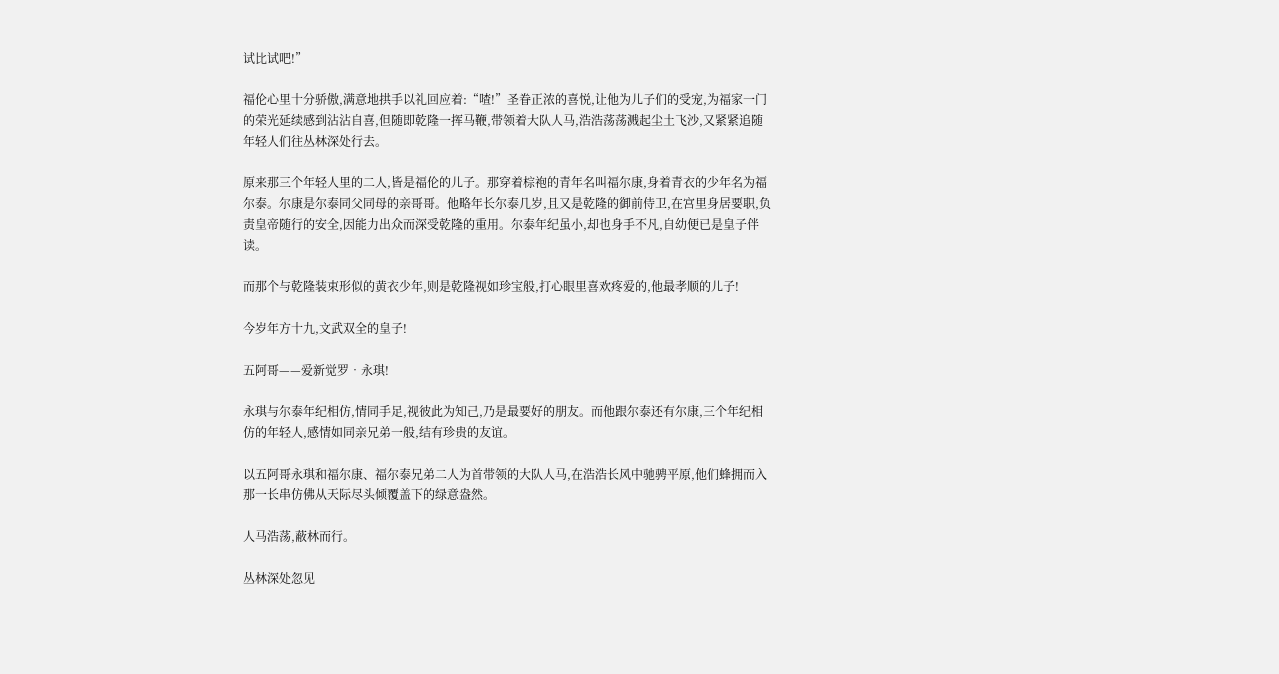试比试吧!”

福伦心里十分骄傲,满意地拱手以礼回应着:“喳!”圣眷正浓的喜悦,让他为儿子们的受宠,为福家一门的荣光延续感到沾沾自喜,但随即乾隆一挥马鞭,带领着大队人马,浩浩荡荡溅起尘土飞沙,又紧紧追随年轻人们往丛林深处行去。

原来那三个年轻人里的二人,皆是福伦的儿子。那穿着棕袍的青年名叫福尔康,身着青衣的少年名为福尔泰。尔康是尔泰同父同母的亲哥哥。他略年长尔泰几岁,且又是乾隆的御前侍卫,在宫里身居要职,负责皇帝随行的安全,因能力出众而深受乾隆的重用。尔泰年纪虽小,却也身手不凡,自幼便已是皇子伴读。

而那个与乾隆装束形似的黄衣少年,则是乾隆视如珍宝般,打心眼里喜欢疼爱的,他最孝顺的儿子!

今岁年方十九,文武双全的皇子!

五阿哥——爱新觉罗•永琪!

永琪与尔泰年纪相仿,情同手足,视彼此为知己,乃是最要好的朋友。而他跟尔泰还有尔康,三个年纪相仿的年轻人,感情如同亲兄弟一般,结有珍贵的友谊。

以五阿哥永琪和福尔康、福尔泰兄弟二人为首带领的大队人马,在浩浩长风中驰骋平原,他们蜂拥而入那一长串仿佛从天际尽头倾覆盖下的绿意盎然。

人马浩荡,蔽林而行。

丛林深处忽见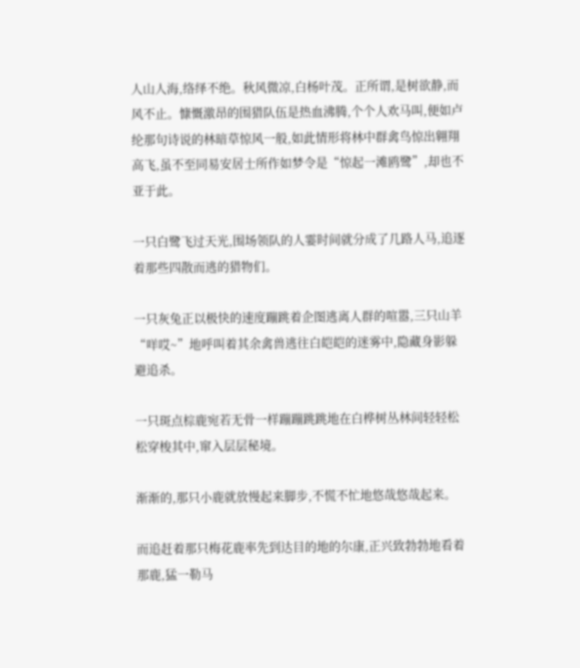人山人海,络绎不绝。秋风微凉,白杨叶茂。正所谓,是树欲静,而风不止。慷慨激昂的围猎队伍是热血沸腾,个个人欢马叫,便如卢纶那句诗说的林暗草惊风一般,如此情形将林中群禽鸟惊出翱翔高飞,虽不至同易安居士所作如梦令是“惊起一滩鸥鹭”,却也不亚于此。

一只白鹭飞过天光,围场领队的人霎时间就分成了几路人马,追逐着那些四散而逃的猎物们。

一只灰兔正以极快的速度蹦跳着企图逃离人群的喧嚣,三只山羊“咩哎~”地呼叫着其余禽兽逃往白皑皑的迷雾中,隐藏身影躲避追杀。

一只斑点棕鹿宛若无骨一样蹦蹦跳跳地在白桦树丛林间轻轻松松穿梭其中,窜入层层秘境。

渐渐的,那只小鹿就放慢起来脚步,不慌不忙地悠哉悠哉起来。

而追赶着那只梅花鹿率先到达目的地的尔康,正兴致勃勃地看着那鹿,猛一勒马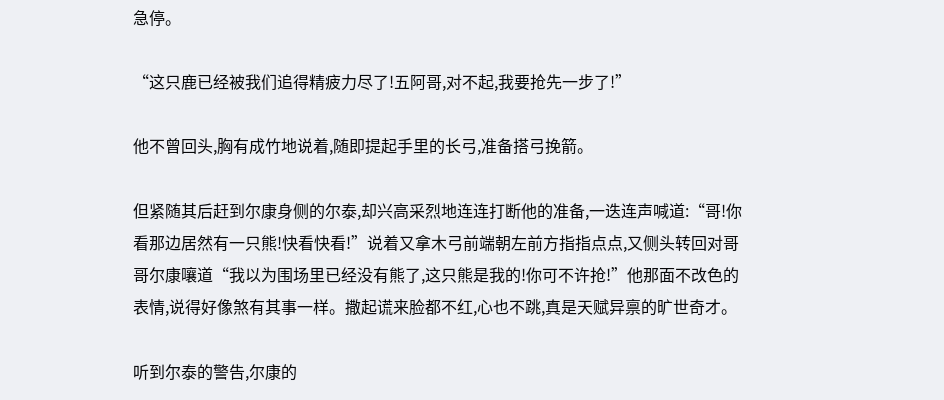急停。

“这只鹿已经被我们追得精疲力尽了!五阿哥,对不起,我要抢先一步了!”

他不曾回头,胸有成竹地说着,随即提起手里的长弓,准备搭弓挽箭。

但紧随其后赶到尔康身侧的尔泰,却兴高采烈地连连打断他的准备,一迭连声喊道:“哥!你看那边居然有一只熊!快看快看!”说着又拿木弓前端朝左前方指指点点,又侧头转回对哥哥尔康嚷道“我以为围场里已经没有熊了,这只熊是我的!你可不许抢!”他那面不改色的表情,说得好像煞有其事一样。撒起谎来脸都不红,心也不跳,真是天赋异禀的旷世奇才。

听到尔泰的警告,尔康的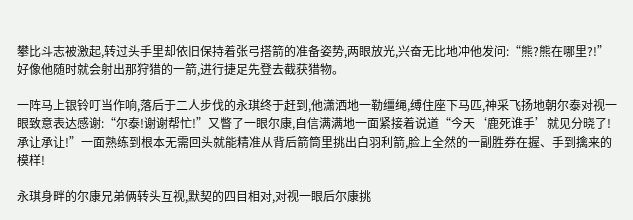攀比斗志被激起,转过头手里却依旧保持着张弓搭箭的准备姿势,两眼放光,兴奋无比地冲他发问:“熊?熊在哪里?!”好像他随时就会射出那狩猎的一箭,进行捷足先登去截获猎物。

一阵马上银铃叮当作响,落后于二人步伐的永琪终于赶到,他潇洒地一勒缰绳,缚住座下马匹,神采飞扬地朝尔泰对视一眼致意表达感谢:“尔泰!谢谢帮忙!”又瞥了一眼尔康,自信满满地一面紧接着说道“今天‘鹿死谁手’就见分晓了!承让承让!”一面熟练到根本无需回头就能精准从背后箭筒里挑出白羽利箭,脸上全然的一副胜券在握、手到擒来的模样!

永琪身畔的尔康兄弟俩转头互视,默契的四目相对,对视一眼后尔康挑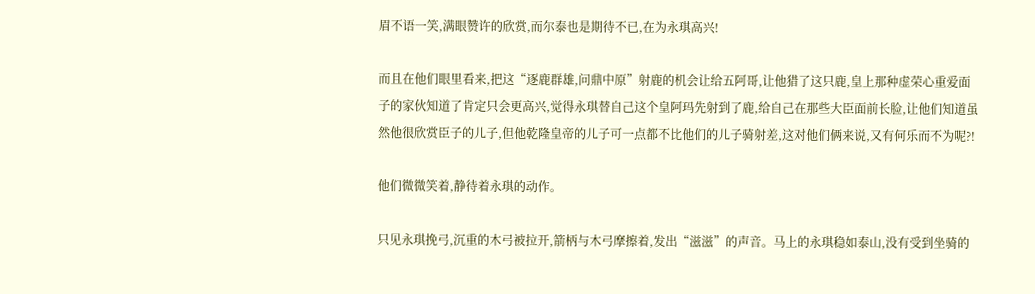眉不语一笑,满眼赞许的欣赏,而尔泰也是期待不已,在为永琪高兴!

而且在他们眼里看来,把这“逐鹿群雄,问鼎中原”射鹿的机会让给五阿哥,让他猎了这只鹿,皇上那种虚荣心重爱面子的家伙知道了肯定只会更高兴,觉得永琪替自己这个皇阿玛先射到了鹿,给自己在那些大臣面前长脸,让他们知道虽然他很欣赏臣子的儿子,但他乾隆皇帝的儿子可一点都不比他们的儿子骑射差,这对他们俩来说,又有何乐而不为呢?!

他们微微笑着,静待着永琪的动作。

只见永琪挽弓,沉重的木弓被拉开,箭柄与木弓摩擦着,发出“滋滋”的声音。马上的永琪稳如泰山,没有受到坐骑的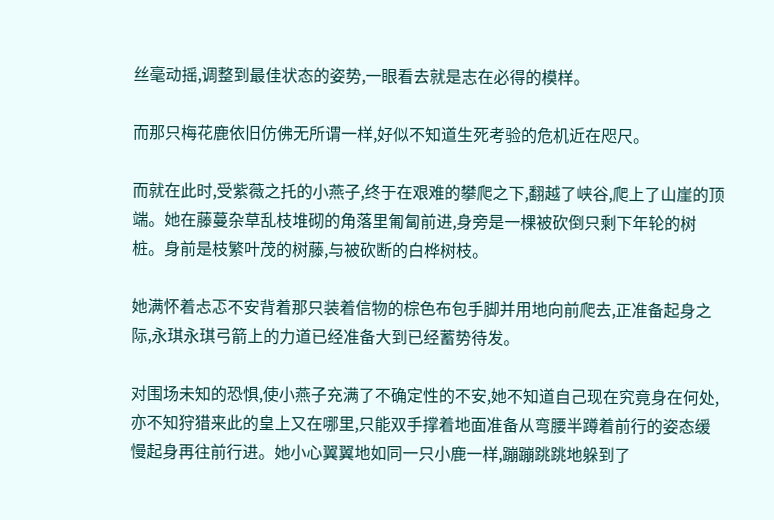丝毫动摇,调整到最佳状态的姿势,一眼看去就是志在必得的模样。

而那只梅花鹿依旧仿佛无所谓一样,好似不知道生死考验的危机近在咫尺。

而就在此时,受紫薇之托的小燕子,终于在艰难的攀爬之下,翻越了峡谷,爬上了山崖的顶端。她在藤蔓杂草乱枝堆砌的角落里匍匐前进,身旁是一棵被砍倒只剩下年轮的树桩。身前是枝繁叶茂的树藤,与被砍断的白桦树枝。

她满怀着忐忑不安背着那只装着信物的棕色布包手脚并用地向前爬去,正准备起身之际,永琪永琪弓箭上的力道已经准备大到已经蓄势待发。

对围场未知的恐惧,使小燕子充满了不确定性的不安,她不知道自己现在究竟身在何处,亦不知狩猎来此的皇上又在哪里,只能双手撑着地面准备从弯腰半蹲着前行的姿态缓慢起身再往前行进。她小心翼翼地如同一只小鹿一样,蹦蹦跳跳地躲到了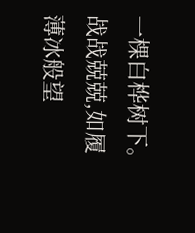一棵白桦树下。战战兢兢,如履薄冰般望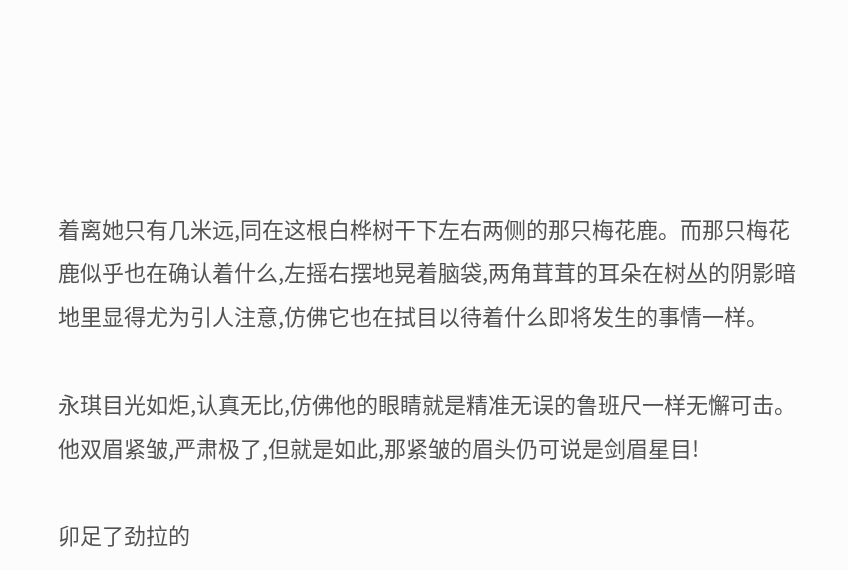着离她只有几米远,同在这根白桦树干下左右两侧的那只梅花鹿。而那只梅花鹿似乎也在确认着什么,左摇右摆地晃着脑袋,两角茸茸的耳朵在树丛的阴影暗地里显得尤为引人注意,仿佛它也在拭目以待着什么即将发生的事情一样。

永琪目光如炬,认真无比,仿佛他的眼睛就是精准无误的鲁班尺一样无懈可击。他双眉紧皱,严肃极了,但就是如此,那紧皱的眉头仍可说是剑眉星目!

卯足了劲拉的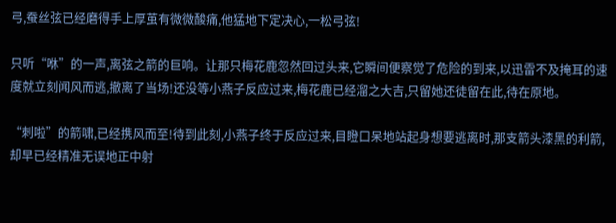弓,蚕丝弦已经磨得手上厚茧有微微酸痛,他猛地下定决心,一松弓弦!

只听“咻”的一声,离弦之箭的巨响。让那只梅花鹿忽然回过头来,它瞬间便察觉了危险的到来,以迅雷不及掩耳的速度就立刻闻风而逃,撤离了当场!还没等小燕子反应过来,梅花鹿已经溜之大吉,只留她还徒留在此,待在原地。

“刺啦”的箭啸,已经携风而至!待到此刻,小燕子终于反应过来,目瞪口呆地站起身想要逃离时,那支箭头漆黑的利箭,却早已经精准无误地正中射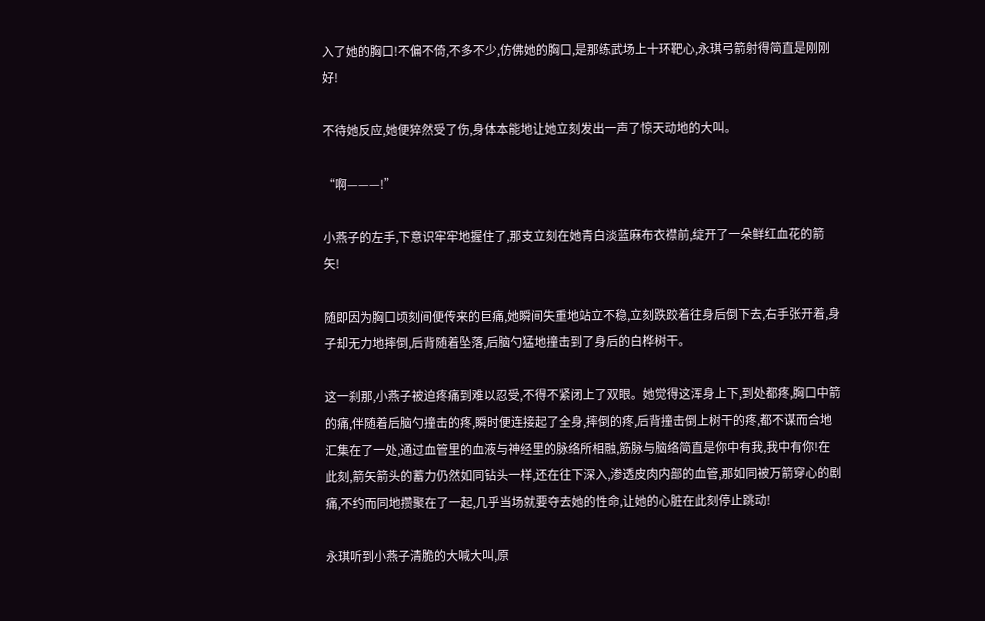入了她的胸口!不偏不倚,不多不少,仿佛她的胸口,是那练武场上十环靶心,永琪弓箭射得简直是刚刚好!

不待她反应,她便猝然受了伤,身体本能地让她立刻发出一声了惊天动地的大叫。

“啊———!”

小燕子的左手,下意识牢牢地握住了,那支立刻在她青白淡蓝麻布衣襟前,绽开了一朵鲜红血花的箭矢!

随即因为胸口顷刻间便传来的巨痛,她瞬间失重地站立不稳,立刻跌跤着往身后倒下去,右手张开着,身子却无力地摔倒,后背随着坠落,后脑勺猛地撞击到了身后的白桦树干。

这一刹那,小燕子被迫疼痛到难以忍受,不得不紧闭上了双眼。她觉得这浑身上下,到处都疼,胸口中箭的痛,伴随着后脑勺撞击的疼,瞬时便连接起了全身,摔倒的疼,后背撞击倒上树干的疼,都不谋而合地汇集在了一处,通过血管里的血液与神经里的脉络所相融,筋脉与脑络简直是你中有我,我中有你!在此刻,箭矢箭头的蓄力仍然如同钻头一样,还在往下深入,渗透皮肉内部的血管,那如同被万箭穿心的剧痛,不约而同地攒聚在了一起,几乎当场就要夺去她的性命,让她的心脏在此刻停止跳动!

永琪听到小燕子清脆的大喊大叫,原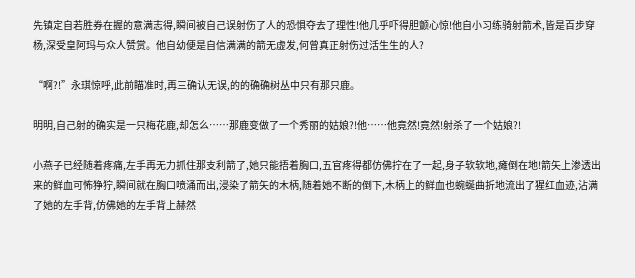先镇定自若胜券在握的意满志得,瞬间被自己误射伤了人的恐惧夺去了理性!他几乎吓得胆颤心惊!他自小习练骑射箭术,皆是百步穿杨,深受皇阿玛与众人赞赏。他自幼便是自信满满的箭无虚发,何曾真正射伤过活生生的人?

“啊?!”永琪惊呼,此前瞄准时,再三确认无误,的的确确树丛中只有那只鹿。

明明,自己射的确实是一只梅花鹿,却怎么……那鹿变做了一个秀丽的姑娘?!他……他竟然!竟然!射杀了一个姑娘?!

小燕子已经随着疼痛,左手再无力抓住那支利箭了,她只能捂着胸口,五官疼得都仿佛拧在了一起,身子软软地,瘫倒在地!箭矢上渗透出来的鲜血可怖狰狞,瞬间就在胸口喷涌而出,浸染了箭矢的木柄,随着她不断的倒下,木柄上的鲜血也蜿蜒曲折地流出了猩红血迹,沾满了她的左手背,仿佛她的左手背上赫然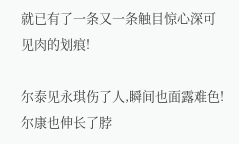就已有了一条又一条触目惊心深可见肉的划痕!

尔泰见永琪伤了人,瞬间也面露难色!尔康也伸长了脖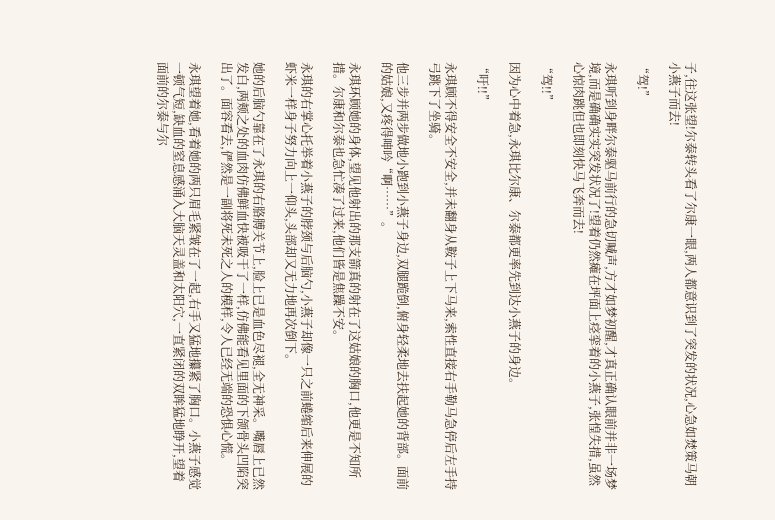子,往这张望!尔泰转头看了尔康一眼,两人都意识到了突发的状况,心急如焚策马朝小燕子而去!

“驾!”

永琪听到身畔尔泰驱马前行的急切喊声,方才如梦初醒,才真正确认眼前并非一场梦境,而是确确实实突发状况了!望着仍然瘫在坪面上痉挛着的小燕子,张惶失措,虽然心惊肉跳但也即刻快马飞奔而去!

“驾!!”

因为心中着急,永琪比尔康、尔泰都更率先到达小燕子的身边。

“吁!!”

永琪顾不得安全不安全,并未翻身从鞍子上下马来,索性直接右手勒马急停后左手持弓跳下了坐骑。

他三步并两步做地小跑到小燕子身边,双腿跪倒,俯身轻柔地去扶起她的背部。面前的姑娘,又疼得呻吟“啊……”。

永琪环顾她的身体,望见他射出的那支箭真的射在了这姑娘的胸口,他更是不知所措。尔康和尔泰也急忙凑了过来,他们皆是焦躁不安。

永琪的右掌心托举着小燕子的脖颈与后脑勺,小燕子却像一只之前蜷缩后来伸展的虾米一样身子努力向上一仰头,头部却又无力地再次倒下。

她的后脑勺靠在了永琪的右胳膊关节上,脸上已是血色尽褪,全无神采。嘴唇上已然发白,两颊之处的血肉仿佛鲜血快被吸干了一样,仿佛能看见里面的下颌骨头凹陷突出了。面容看去,俨然是一副将死未死之人的模样,令人已经无端的恐惧心慌。

永琪望着她,看着她的两只眉毛紧皱在了一起,右手又猛地攥紧了胸口。小燕子感觉一顿气短,缺血的窒息感涌入大脑天灵盖和太阳穴,一直紧闭的双眸猛地睁开,望着面前的尔泰与尔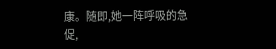康。随即,她一阵呼吸的急促,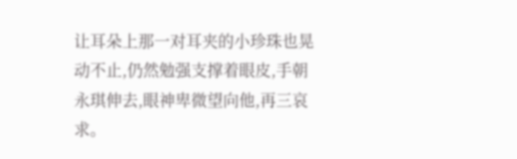让耳朵上那一对耳夹的小珍珠也晃动不止,仍然勉强支撑着眼皮,手朝永琪伸去,眼神卑微望向他,再三哀求。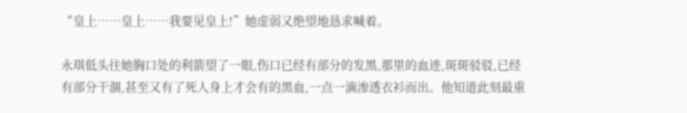“皇上……皇上……我要见皇上!”她虚弱又绝望地恳求喊着。

永琪低头往她胸口处的利箭望了一眼,伤口已经有部分的发黑,那里的血迹,斑斑驳驳,已经有部分干涸,甚至又有了死人身上才会有的黑血,一点一滴渗透衣衫而出。他知道此刻最重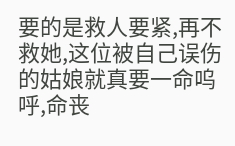要的是救人要紧,再不救她,这位被自己误伤的姑娘就真要一命呜呼,命丧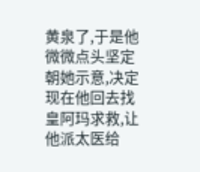黄泉了,于是他微微点头坚定朝她示意,决定现在他回去找皇阿玛求救,让他派太医给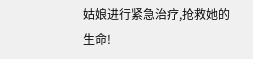姑娘进行紧急治疗,抢救她的生命!